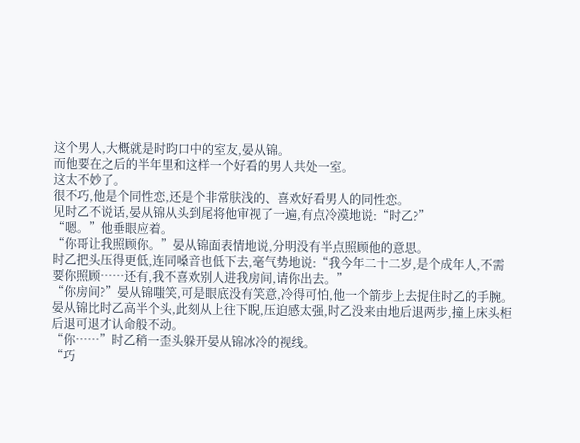这个男人,大概就是时昀口中的室友,晏从锦。
而他要在之后的半年里和这样一个好看的男人共处一室。
这太不妙了。
很不巧,他是个同性恋,还是个非常肤浅的、喜欢好看男人的同性恋。
见时乙不说话,晏从锦从头到尾将他审视了一遍,有点冷漠地说:“时乙?”
“嗯。”他垂眼应着。
“你哥让我照顾你。”晏从锦面表情地说,分明没有半点照顾他的意思。
时乙把头压得更低,连同嗓音也低下去,毫气势地说:“我今年二十二岁,是个成年人,不需要你照顾……还有,我不喜欢别人进我房间,请你出去。”
“你房间?”晏从锦嗤笑,可是眼底没有笑意,冷得可怕,他一个箭步上去捉住时乙的手腕。
晏从锦比时乙高半个头,此刻从上往下睨,压迫感太强,时乙没来由地后退两步,撞上床头柜后退可退才认命般不动。
“你……”时乙稍一歪头躲开晏从锦冰冷的视线。
“巧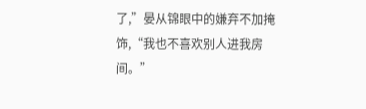了,”晏从锦眼中的嫌弃不加掩饰,“我也不喜欢别人进我房间。”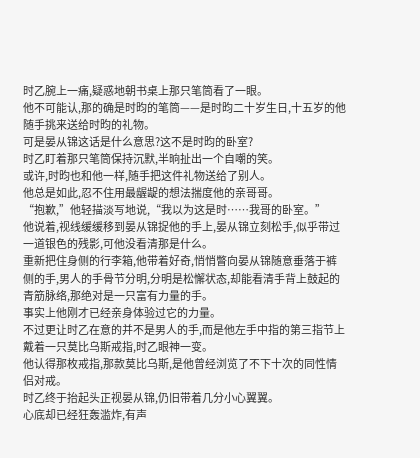时乙腕上一痛,疑惑地朝书桌上那只笔筒看了一眼。
他不可能认,那的确是时昀的笔筒——是时昀二十岁生日,十五岁的他随手挑来送给时昀的礼物。
可是晏从锦这话是什么意思?这不是时昀的卧室?
时乙盯着那只笔筒保持沉默,半晌扯出一个自嘲的笑。
或许,时昀也和他一样,随手把这件礼物送给了别人。
他总是如此,忍不住用最龌龊的想法揣度他的亲哥哥。
“抱歉,”他轻描淡写地说,“我以为这是时……我哥的卧室。”
他说着,视线缓缓移到晏从锦捉他的手上,晏从锦立刻松手,似乎带过一道银色的残影,可他没看清那是什么。
重新把住身侧的行李箱,他带着好奇,悄悄瞥向晏从锦随意垂落于裤侧的手,男人的手骨节分明,分明是松懈状态,却能看清手背上鼓起的青筋脉络,那绝对是一只富有力量的手。
事实上他刚才已经亲身体验过它的力量。
不过更让时乙在意的并不是男人的手,而是他左手中指的第三指节上戴着一只莫比乌斯戒指,时乙眼神一变。
他认得那枚戒指,那款莫比乌斯,是他曾经浏览了不下十次的同性情侣对戒。
时乙终于抬起头正视晏从锦,仍旧带着几分小心翼翼。
心底却已经狂轰滥炸,有声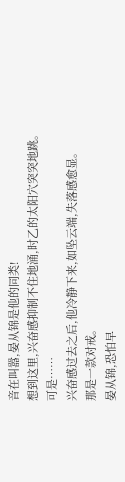音在叫嚣,晏从锦是他的同类!
想到这里,兴奋感抑制不住地涌,时乙的太阳穴突突地跳。
可是……
兴奋感过去之后,他冷静下来,如坠云端,失落感愈显。
那是一款对戒。
晏从锦,恐怕早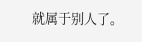就属于别人了。